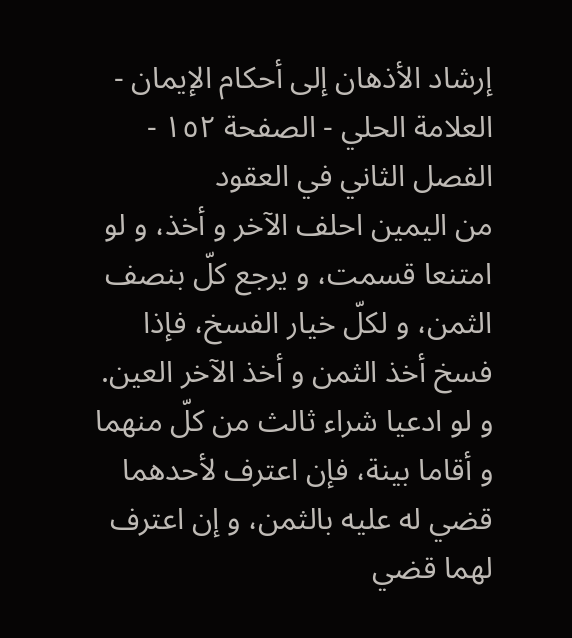إرشاد الأذهان إلى أحكام الإيمان - العلامة الحلي - الصفحة ١٥٢ - الفصل الثاني في العقود
من اليمين احلف الآخر و أخذ، و لو امتنعا قسمت، و يرجع كلّ بنصف الثمن، و لكلّ خيار الفسخ، فإذا فسخ أخذ الثمن و أخذ الآخر العين.
و لو ادعيا شراء ثالث من كلّ منهما و أقاما بينة، فإن اعترف لأحدهما قضي له عليه بالثمن، و إن اعترف لهما قضي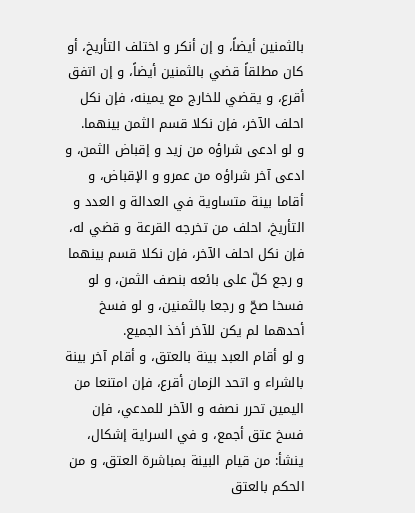بالثمنين أيضاً، و إن أنكر و اختلف التأريخ، أو كان مطلقاً قضي بالثمنين أيضاً، و إن اتفق أقرع، و يقضي للخارج مع يمينه، فإن نكل احلف الآخر، فإن نكلا قسم الثمن بينهما.
و لو ادعى شراؤه من زيد و إقباض الثمن، و ادعى آخر شراؤه من عمرو و الإقباض، و أقاما بينة متساوية في العدالة و العدد و التأريخ، احلف من تخرجه القرعة و قضي له، فإن نكل احلف الآخر، فإن نكلا قسم بينهما و رجع كلّ على بائعه بنصف الثمن، و لو فسخا صحّ و رجعا بالثمنين، و لو فسخ أحدهما لم يكن للآخر أخذ الجميع.
و لو أقام العبد بينة بالعتق، و أقام آخر بينة بالشراء و اتحد الزمان أقرع، فإن امتنعا من اليمين تحرر نصفه و الآخر للمدعي، فإن فسخ عتق أجمع، و في السراية إشكال، ينشأ: من قيام البينة بمباشرة العتق، و من الحكم بالعتق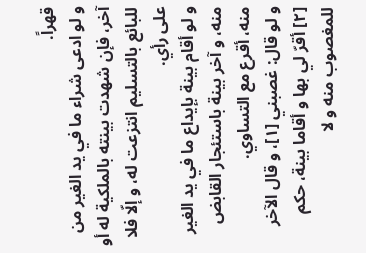قهراً.
و لو ادعى شراء ما في يد الغير من آخر، فإن شهدت بينته بالملكية له أو للبائع بالتسليم انتزعت له، و إلّا فلا على رأي.
و لو أقام بينة بإيداع ما في يد الغير منه، و آخر بينة باستئجار القابض منه، أقرع مع التساوي.
و لو قال: غصبني [١]، و قال الآخر [٢] أقرّ لي بها و أقاما بينة، حكم للمغصوب منه و لا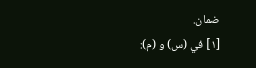ضمان.
[١] في (س) و (م):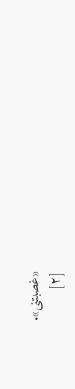«غصبتنى».
[٢]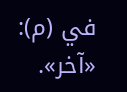في (م): «آخر».